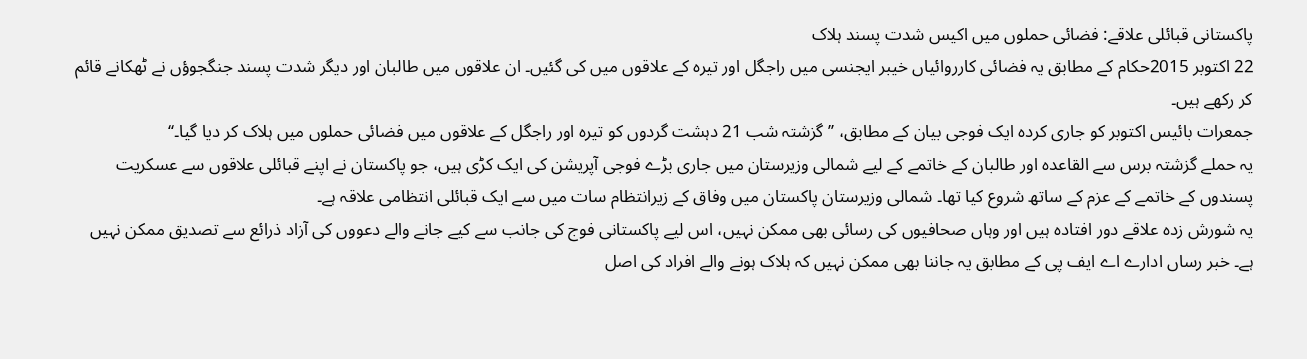پاکستانی قبائلی علاقے: فضائی حملوں میں اکیس شدت پسند ہلاک
22 اکتوبر 2015حکام کے مطابق یہ فضائی کارروائیاں خیبر ایجنسی میں راجگل اور تیرہ کے علاقوں میں کی گئیں۔ ان علاقوں میں طالبان اور دیگر شدت پسند جنگجوؤں نے ٹھکانے قائم کر رکھے ہیں۔
جمعرات بائیس اکتوبر کو جاری کردہ ایک فوجی بیان کے مطابق، ’’گزشتہ شب 21 دہشت گردوں کو تیرہ اور راجگل کے علاقوں میں فضائی حملوں میں ہلاک کر دیا گیا۔‘‘
یہ حملے گزشتہ برس سے القاعدہ اور طالبان کے خاتمے کے لیے شمالی وزیرستان میں جاری بڑے فوجی آپریشن کی ایک کڑی ہیں، جو پاکستان نے اپنے قبائلی علاقوں سے عسکریت پسندوں کے خاتمے کے عزم کے ساتھ شروع کیا تھا۔ شمالی وزیرستان پاکستان میں وفاق کے زیرانتظام سات میں سے ایک قبائلی انتظامی علاقہ ہے۔
یہ شورش زدہ علاقے دور افتادہ ہیں اور وہاں صحافیوں کی رسائی بھی ممکن نہیں، اس لیے پاکستانی فوج کی جانب سے کیے جانے والے دعووں کی آزاد ذرائع سے تصدیق ممکن نہیں ہے۔ خبر رساں ادارے اے ایف پی کے مطابق یہ جاننا بھی ممکن نہیں کہ ہلاک ہونے والے افراد کی اصل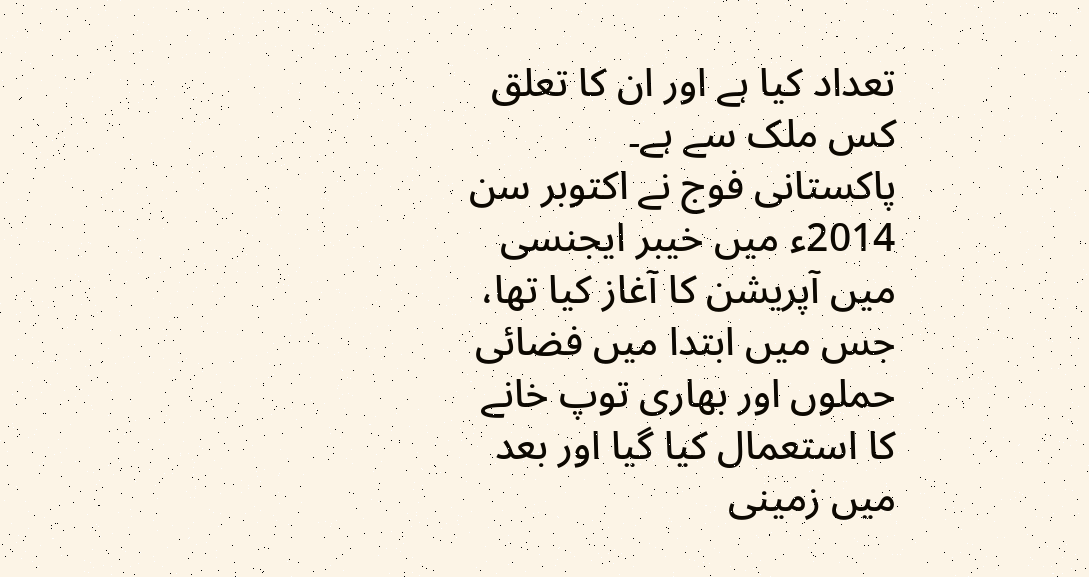تعداد کیا ہے اور ان کا تعلق کس ملک سے ہے۔
پاکستانی فوج نے اکتوبر سن 2014ء میں خیبر ایجنسی میں آپریشن کا آغاز کیا تھا، جس میں ابتدا میں فضائی حملوں اور بھاری توپ خانے کا استعمال کیا گیا اور بعد میں زمینی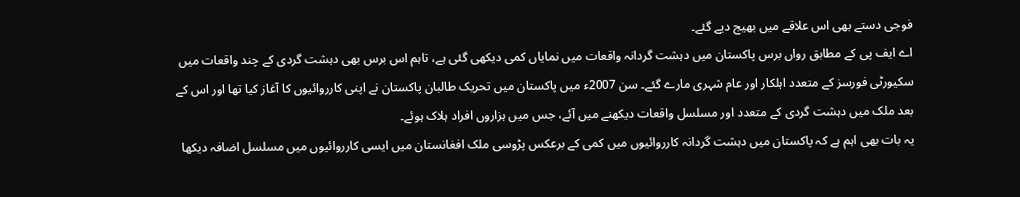فوجی دستے بھی اس علاقے میں بھیج دیے گئے۔
اے ایف پی کے مطابق رواں برس پاکستان میں دہشت گردانہ واقعات میں نمایاں کمی دیکھی گئی ہے، تاہم اس برس بھی دہشت گردی کے چند واقعات میں سکیورٹی فورسز کے متعدد اہلکار اور عام شہری مارے گئے۔ سن 2007ء میں پاکستان میں تحریک طالبان پاکستان نے اپنی کارروائیوں کا آغاز کیا تھا اور اس کے بعد ملک میں دہشت گردی کے متعدد اور مسلسل واقعات دیکھنے میں آئے، جس میں ہزاروں افراد ہلاک ہوئے۔
یہ بات بھی اہم ہے کہ پاکستان میں دہشت گردانہ کارروائیوں میں کمی کے برعکس پڑوسی ملک افغانستان میں ایسی کارروائیوں میں مسلسل اضافہ دیکھا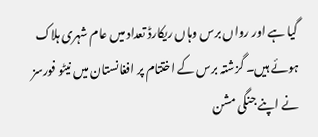گیا ہے اور رواں برس وہاں ریکارڈ تعداد میں عام شہری ہلاک ہوئے ہیں۔ گزشتہ برس کے اختتام پر افغانستان میں نیٹو فورسز نے اپنے جنگی مشن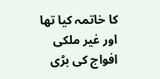کا خاتمہ کیا تھا اور غیر ملکی افواج کی بڑی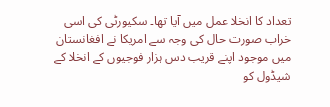تعداد کا انخلا عمل میں آیا تھا۔ سکیورٹی کی اسی خراب صورت حال کی وجہ سے امریکا نے افغانستان میں موجود اپنے قریب دس ہزار فوجیوں کے انخلا کے شیڈول کو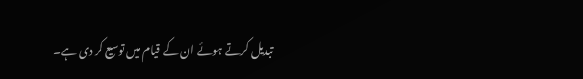تبدیل کرتے ہوئے ان کے قیام میں توسیع کر دی ہے۔